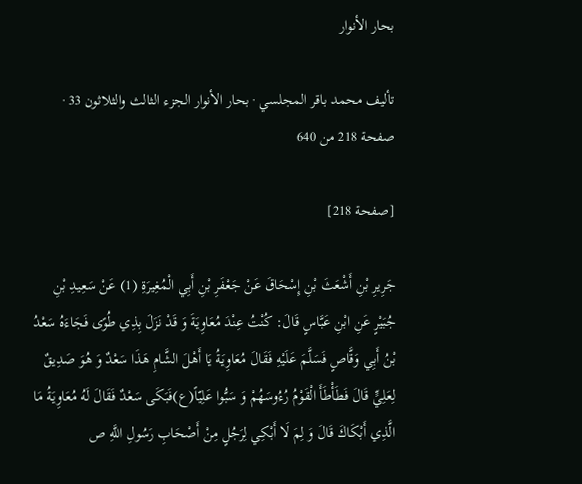بحار الأنوار

تأليف محمد باقر المجلسي · بحار الأنوار الجزء الثالث والثلاثون 33 · صفحة 218 من 640

[صفحة 218]

جَرِيرِ بْنِ أَشْعَثَ بْنِ إِسْحَاقَ عَنْ جَعْفَرِ بْنِ أَبِي الْمُغِيرَةِ (1) عَنْ سَعِيدِ بْنِ جُبَيْرٍ عَنِ ابْنِ عَبَّاسٍ قَالَ: كُنْتُ عِنْدَ مُعَاوِيَةَ وَ قَدْ نَزَلَ بِذِي طُوًى فَجَاءَهُ سَعْدُ بْنُ أَبِي وَقَّاصٍ فَسَلَّمَ عَلَيْهِ فَقَالَ مُعَاوِيَةُ يَا أَهْلَ الشَّامِ هَذَا سَعْدٌ وَ هُوَ صَدِيقٌ لِعَلِيٍّ قَالَ فَطَأْطَأَ الْقَوْمُ رُءُوسَهُمْ وَ سَبُّوا عَلِيّاً(ع)فَبَكَى سَعْدٌ فَقَالَ لَهُ مُعَاوِيَةُ مَا الَّذِي أَبْكَاكَ قَالَ وَ لِمَ لَا أَبْكِي لِرَجُلٍ مِنْ أَصْحَابِ رَسُولِ اللَّهِ ص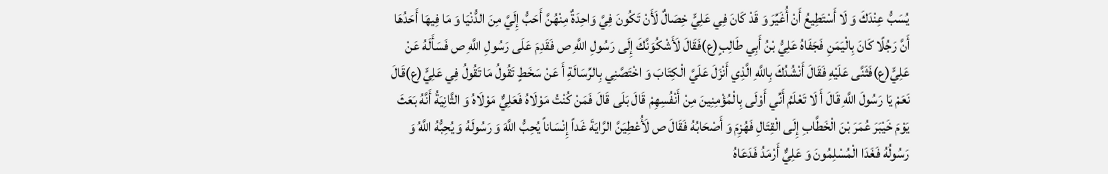يُسَبُّ عِنْدَكَ وَ لَا أَسْتَطِيعُ أَنْ أُغَيِّرَ وَ قَدْ كَانَ فِي عَلِيٍّ خِصَالٌ لَأَنْ تَكُونَ فِيَّ وَاحِدَةٌ مِنْهُنَّ أَحَبُّ إِلَيَّ مِنَ الدُّنْيَا وَ مَا فِيهَا أَحَدُهَا أَنَّ رَجُلًا كَانَ بِالْيَمَنِ فَجَفَاهُ عَلِيُّ بْنُ أَبِي طَالِبٍ(ع)فَقَالَ لَأَشْكُوَنَّكَ إِلَى رَسُولِ اللَّهِ ص فَقَدِمَ عَلَى رَسُولِ اللَّهِ ص فَسَأَلَهُ عَنْ عَلِيٍّ(ع)فَثَنَّى عَلَيْهِ فَقَالَ أَنْشُدُكَ بِاللَّهِ الَّذِي أَنْزَلَ عَلَيَّ الْكِتَابَ وَ اخْتَصَّنِي بِالرِّسَالَةِ أَ عَنْ سَخَطٍ تَقُولُ مَا تَقُولُ فِي عَلِيٍّ(ع)قَالَ نَعَمْ يَا رَسُولَ اللَّهِ قَالَ أَ لَا تَعْلَمُ أَنِّي أَوْلَى بِالْمُؤْمِنِينَ مِنْ أَنْفُسِهِمْ قَالَ بَلَى قَالَ فَمَنْ كُنْتُ مَوْلَاهُ فَعَلِيٌّ مَوْلَاهُ وَ الثَّانِيَةُ أَنَّهُ بَعَثَ يَوْمَ خَيْبَرَ عُمَرَ بْنَ الْخَطَّابِ إِلَى الْقِتَالِ فَهُزِمَ وَ أَصْحَابُهُ فَقَالَ ص لَأُعْطِيَنَّ الرَّايَةَ غَداً إِنْسَاناً يُحِبُّ اللَّهَ وَ رَسُولَهُ وَ يُحِبُّهُ اللَّهُ وَ رَسُولُهُ فَغَدَا الْمُسْلِمُونَ وَ عَلِيٌّ أَرْمَدُ فَدَعَاهُ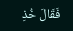فَقَالَ خُذِ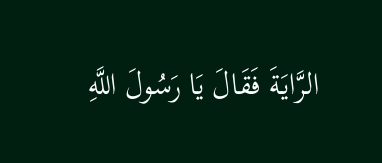الرَّايَةَ فَقَالَ يَا رَسُولَ اللَّهِ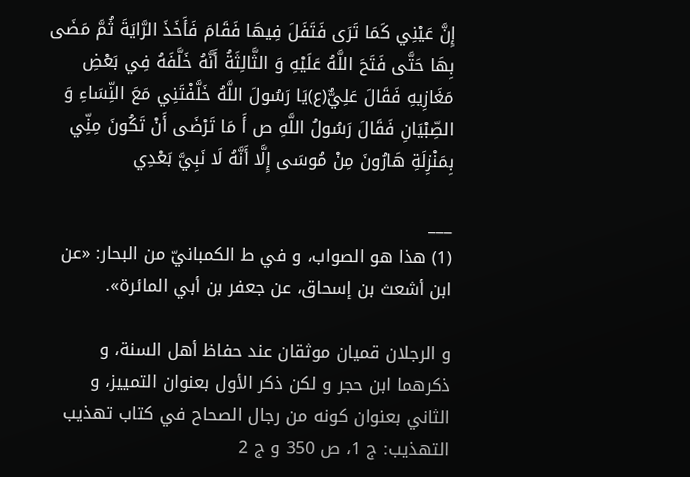إِنَّ عَيْنِي كَمَا تَرَى فَتَفَلَ فِيهَا فَقَامَ فَأَخَذَ الرَّايَةَ ثُمَّ مَضَى بِهَا حَتَّى فَتَحَ اللَّهُ عَلَيْهِ وَ الثَّالِثَةُ أَنَّهُ خَلَّفَهُ فِي بَعْضِ مَغَازِيهِ فَقَالَ عَلِيٌّ(ع)يَا رَسُولَ اللَّهُ خَلَّفْتَنِي مَعَ النِّسَاءِ وَ الصِّبْيَانِ فَقَالَ رَسُولُ اللَّهِ ص أَ مَا تَرْضَى أَنْ تَكُونَ مِنِّي بِمَنْزِلَةِ هَارُونَ مِنْ مُوسَى إِلَّا أَنَّهُ لَا نَبِيَّ بَعْدِي

___
(1) هذا هو الصواب، و في ط الكمبانيّ من البحار: «عن ابن أشعث بن إسحاق، عن جعفر بن أبي المائرة».

و الرجلان قميان موثقان عند حفاظ أهل السنة، و ذكرهما ابن حجر و لكن ذكر الأول بعنوان التمييز، و الثاني بعنوان كونه من رجال الصحاح في كتاب تهذيب التهذيب: ج 1، ص 350 و ج 2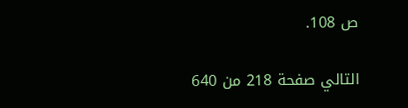ص 108.

التالي صفحة 218 من 640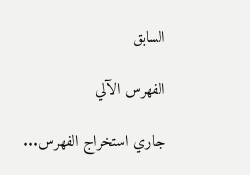السابق

الفهرس الآلي

جاري استخراج الفهرس...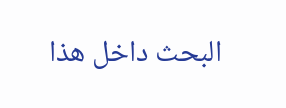البحث داخل هذا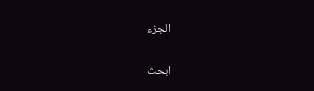الجزء

ابحث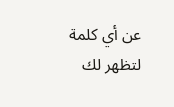عن أي كلمة لتظهر لك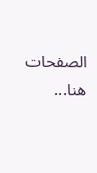الصفحات هنا...